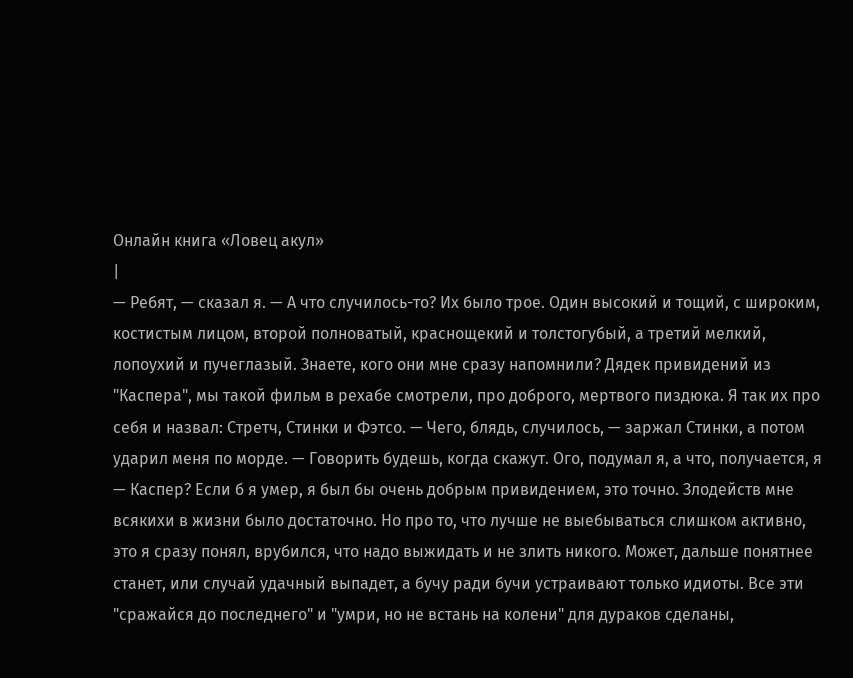Онлайн книга «Ловец акул»
|
— Ребят, — сказал я. — А что случилось-то? Их было трое. Один высокий и тощий, с широким, костистым лицом, второй полноватый, краснощекий и толстогубый, а третий мелкий, лопоухий и пучеглазый. Знаете, кого они мне сразу напомнили? Дядек привидений из "Каспера", мы такой фильм в рехабе смотрели, про доброго, мертвого пиздюка. Я так их про себя и назвал: Стретч, Стинки и Фэтсо. — Чего, блядь, случилось, — заржал Стинки, а потом ударил меня по морде. — Говорить будешь, когда скажут. Ого, подумал я, а что, получается, я — Каспер? Если б я умер, я был бы очень добрым привидением, это точно. Злодейств мне всякихи в жизни было достаточно. Но про то, что лучше не выебываться слишком активно, это я сразу понял, врубился, что надо выжидать и не злить никого. Может, дальше понятнее станет, или случай удачный выпадет, а бучу ради бучи устраивают только идиоты. Все эти "сражайся до последнего" и "умри, но не встань на колени" для дураков сделаны,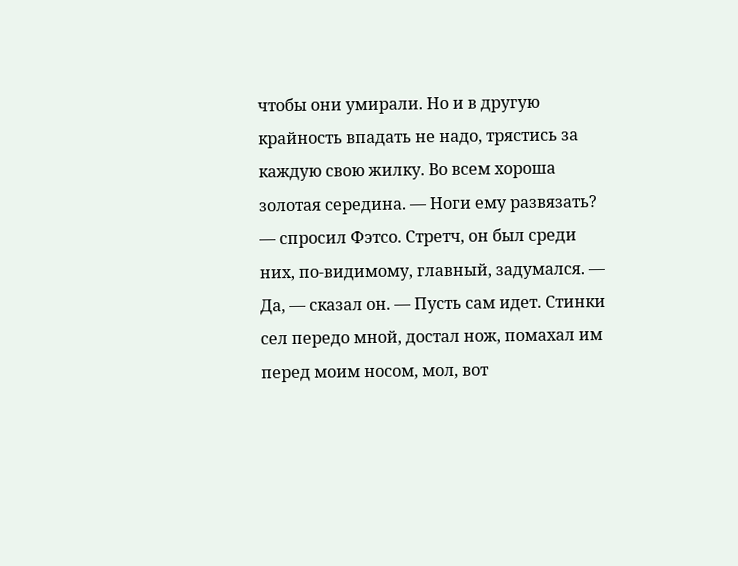чтобы они умирали. Но и в другую крайность впадать не надо, трястись за каждую свою жилку. Во всем хороша золотая середина. — Ноги ему развязать? — спросил Фэтсо. Стретч, он был среди них, по-видимому, главный, задумался. — Да, — сказал он. — Пусть сам идет. Стинки сел передо мной, достал нож, помахал им перед моим носом, мол, вот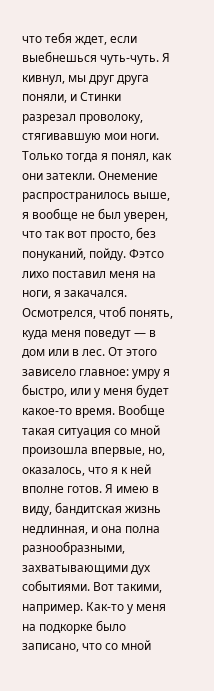что тебя ждет, если выебнешься чуть-чуть. Я кивнул, мы друг друга поняли, и Стинки разрезал проволоку, стягивавшую мои ноги. Только тогда я понял, как они затекли. Онемение распространилось выше, я вообще не был уверен, что так вот просто, без понуканий, пойду. Фэтсо лихо поставил меня на ноги, я закачался. Осмотрелся, чтоб понять, куда меня поведут — в дом или в лес. От этого зависело главное: умру я быстро, или у меня будет какое-то время. Вообще такая ситуация со мной произошла впервые, но, оказалось, что я к ней вполне готов. Я имею в виду, бандитская жизнь недлинная, и она полна разнообразными, захватывающими дух событиями. Вот такими, например. Как-то у меня на подкорке было записано, что со мной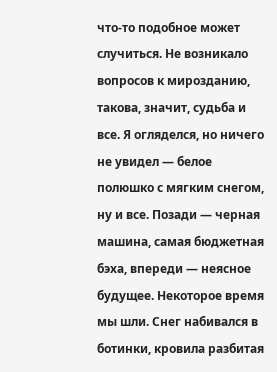что-то подобное может случиться. Не возникало вопросов к мирозданию, такова, значит, судьба и все. Я огляделся, но ничего не увидел — белое полюшко с мягким снегом, ну и все. Позади — черная машина, самая бюджетная бэха, впереди — неясное будущее. Некоторое время мы шли. Снег набивался в ботинки, кровила разбитая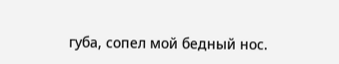губа, сопел мой бедный нос.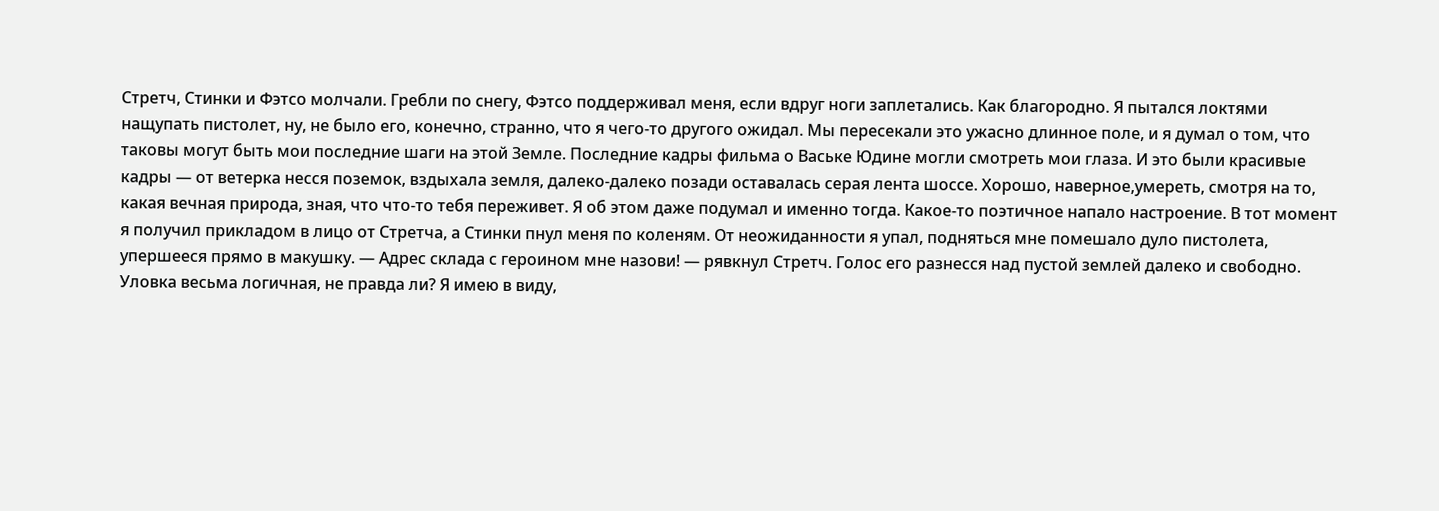Стретч, Стинки и Фэтсо молчали. Гребли по снегу, Фэтсо поддерживал меня, если вдруг ноги заплетались. Как благородно. Я пытался локтями нащупать пистолет, ну, не было его, конечно, странно, что я чего-то другого ожидал. Мы пересекали это ужасно длинное поле, и я думал о том, что таковы могут быть мои последние шаги на этой Земле. Последние кадры фильма о Ваське Юдине могли смотреть мои глаза. И это были красивые кадры — от ветерка несся поземок, вздыхала земля, далеко-далеко позади оставалась серая лента шоссе. Хорошо, наверное,умереть, смотря на то, какая вечная природа, зная, что что-то тебя переживет. Я об этом даже подумал и именно тогда. Какое-то поэтичное напало настроение. В тот момент я получил прикладом в лицо от Стретча, а Стинки пнул меня по коленям. От неожиданности я упал, подняться мне помешало дуло пистолета, упершееся прямо в макушку. — Адрес склада с героином мне назови! — рявкнул Стретч. Голос его разнесся над пустой землей далеко и свободно. Уловка весьма логичная, не правда ли? Я имею в виду,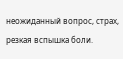неожиданный вопрос, страх, резкая вспышка боли.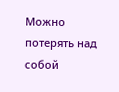Можно потерять над собой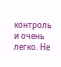контроль и очень легко. Не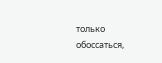только обоссаться,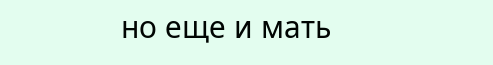но еще и мать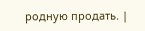родную продать. |